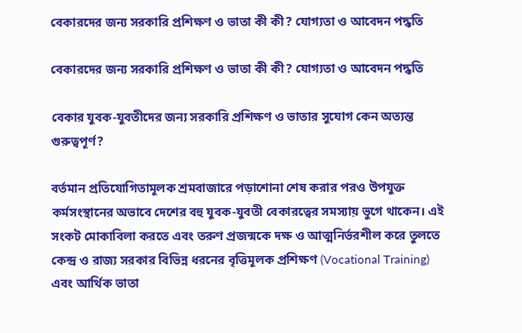বেকারদের জন্য সরকারি প্রশিক্ষণ ও ভাতা কী কী? যোগ্যতা ও আবেদন পদ্ধতি

বেকারদের জন্য সরকারি প্রশিক্ষণ ও ভাতা কী কী? যোগ্যতা ও আবেদন পদ্ধতি

বেকার যুবক-যুবতীদের জন্য সরকারি প্রশিক্ষণ ও ভাতার সুযোগ কেন অত্যন্ত গুরুত্বপূর্ণ?

বর্তমান প্রতিযোগিতামূলক শ্রমবাজারে পড়াশোনা শেষ করার পরও উপযুক্ত কর্মসংস্থানের অভাবে দেশের বহু যুবক-যুবতী বেকারত্বের সমস্যায় ভুগে থাকেন। এই সংকট মোকাবিলা করতে এবং তরুণ প্রজন্মকে দক্ষ ও আত্মনির্ভরশীল করে তুলতে কেন্দ্র ও রাজ্য সরকার বিভিন্ন ধরনের বৃত্তিমূলক প্রশিক্ষণ (Vocational Training) এবং আর্থিক ভাতা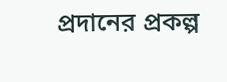প্রদানের প্রকল্প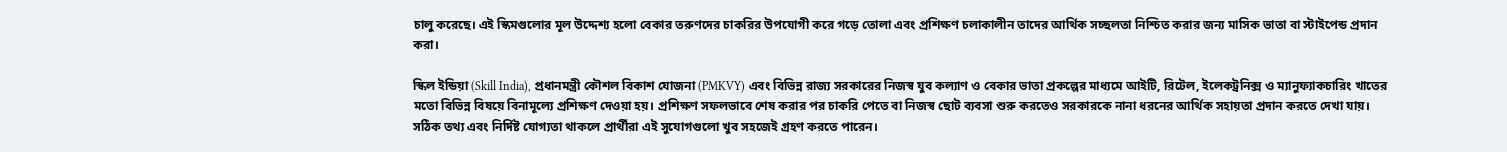চালু করেছে। এই স্কিমগুলোর মূল উদ্দেশ্য হলো বেকার তরুণদের চাকরির উপযোগী করে গড়ে তোলা এবং প্রশিক্ষণ চলাকালীন তাদের আর্থিক সচ্ছলতা নিশ্চিত করার জন্য মাসিক ভাতা বা স্টাইপেন্ড প্রদান করা।

স্কিল ইন্ডিয়া (Skill India), প্রধানমন্ত্রী কৌশল বিকাশ যোজনা (PMKVY) এবং বিভিন্ন রাজ্য সরকারের নিজস্ব যুব কল্যাণ ও বেকার ভাতা প্রকল্পের মাধ্যমে আইটি, রিটেল, ইলেকট্রনিক্স ও ম্যানুফ্যাকচারিং খাতের মতো বিভিন্ন বিষয়ে বিনামূল্যে প্রশিক্ষণ দেওয়া হয়। প্রশিক্ষণ সফলভাবে শেষ করার পর চাকরি পেতে বা নিজস্ব ছোট ব্যবসা শুরু করতেও সরকারকে নানা ধরনের আর্থিক সহায়তা প্রদান করতে দেখা যায়। সঠিক তথ্য এবং নির্দিষ্ট যোগ্যতা থাকলে প্রার্থীরা এই সুযোগগুলো খুব সহজেই গ্রহণ করতে পারেন।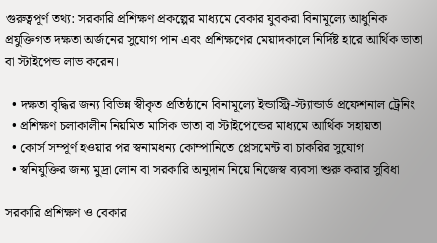গুরুত্বপূর্ণ তথ্য: সরকারি প্রশিক্ষণ প্রকল্পের মাধ্যমে বেকার যুবকরা বিনামূল্যে আধুনিক প্রযুক্তিগত দক্ষতা অর্জনের সুযোগ পান এবং প্রশিক্ষণের মেয়াদকালে নির্দিষ্ট হারে আর্থিক ভাতা বা স্টাইপেন্ড লাভ করেন।

  • দক্ষতা বৃদ্ধির জন্য বিভিন্ন স্বীকৃত প্রতিষ্ঠানে বিনামূল্যে ইন্ডাস্ট্রি-স্ট্যান্ডার্ড প্রফেশনাল ট্রেনিং
  • প্রশিক্ষণ চলাকালীন নিয়মিত মাসিক ভাতা বা স্টাইপেন্ডের মাধ্যমে আর্থিক সহায়তা
  • কোর্স সম্পূর্ণ হওয়ার পর স্বনামধন্য কোম্পানিতে প্লেসমেন্ট বা চাকরির সুযোগ
  • স্বনিযুক্তির জন্য মুদ্রা লোন বা সরকারি অনুদান নিয়ে নিজেস্ব ব্যবসা শুরু করার সুবিধা

সরকারি প্রশিক্ষণ ও বেকার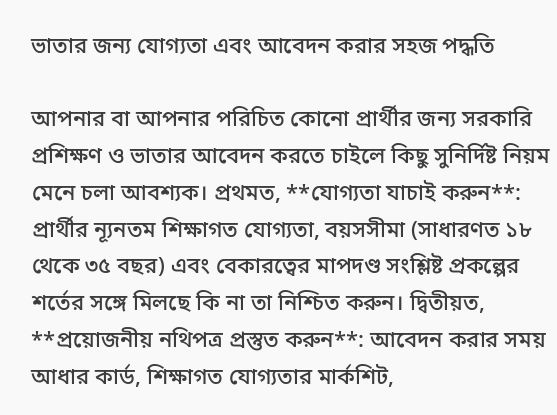ভাতার জন্য যোগ্যতা এবং আবেদন করার সহজ পদ্ধতি

আপনার বা আপনার পরিচিত কোনো প্রার্থীর জন্য সরকারি প্রশিক্ষণ ও ভাতার আবেদন করতে চাইলে কিছু সুনির্দিষ্ট নিয়ম মেনে চলা আবশ্যক। প্রথমত, **যোগ্যতা যাচাই করুন**: প্রার্থীর ন্যূনতম শিক্ষাগত যোগ্যতা, বয়সসীমা (সাধারণত ১৮ থেকে ৩৫ বছর) এবং বেকারত্বের মাপদণ্ড সংশ্লিষ্ট প্রকল্পের শর্তের সঙ্গে মিলছে কি না তা নিশ্চিত করুন। দ্বিতীয়ত, **প্রয়োজনীয় নথিপত্র প্রস্তুত করুন**: আবেদন করার সময় আধার কার্ড, শিক্ষাগত যোগ্যতার মার্কশিট,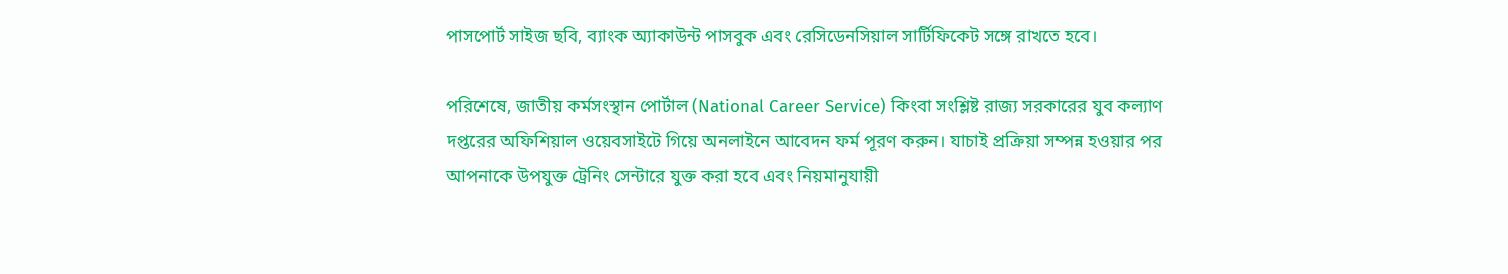পাসপোর্ট সাইজ ছবি, ব্যাংক অ্যাকাউন্ট পাসবুক এবং রেসিডেনসিয়াল সার্টিফিকেট সঙ্গে রাখতে হবে।

পরিশেষে, জাতীয় কর্মসংস্থান পোর্টাল (National Career Service) কিংবা সংশ্লিষ্ট রাজ্য সরকারের যুব কল্যাণ দপ্তরের অফিশিয়াল ওয়েবসাইটে গিয়ে অনলাইনে আবেদন ফর্ম পূরণ করুন। যাচাই প্রক্রিয়া সম্পন্ন হওয়ার পর আপনাকে উপযুক্ত ট্রেনিং সেন্টারে যুক্ত করা হবে এবং নিয়মানুযায়ী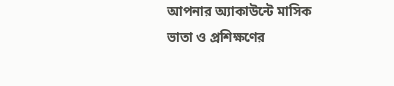আপনার অ্যাকাউন্টে মাসিক ভাতা ও প্রশিক্ষণের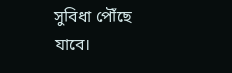সুবিধা পৌঁছে যাবে।